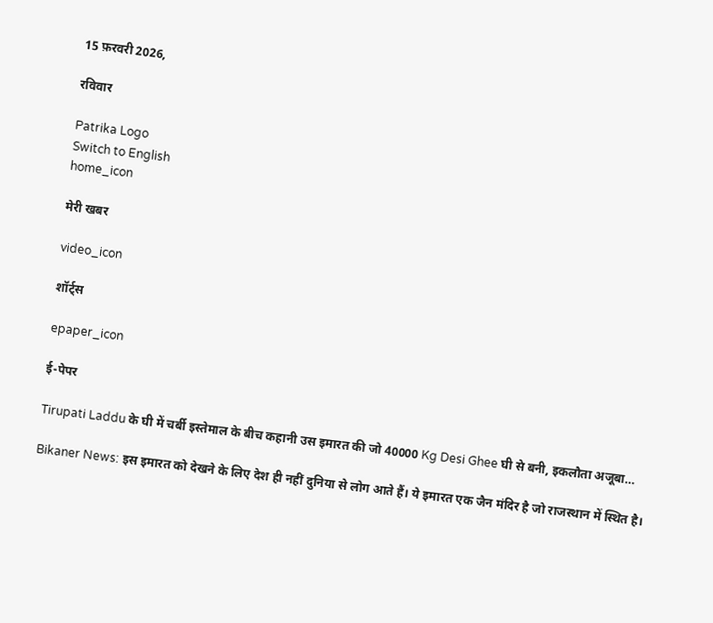15 फ़रवरी 2026,

रविवार

Patrika Logo
Switch to English
home_icon

मेरी खबर

video_icon

शॉर्ट्स

epaper_icon

ई-पेपर

Tirupati Laddu के घी में चर्बी इस्तेमाल के बीच कहानी उस इमारत की जो 40000 Kg Desi Ghee घी से बनी, इकलौता अजूबा…

Bikaner News: इस इमारत को देखने के लिए देश ही नहीं दुनिया से लोग आते हैं। ये इमारत एक जैन मंदिर है जो राजस्थान में स्थित है।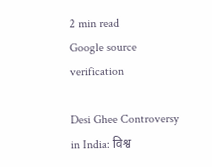2 min read
Google source verification

Desi Ghee Controversy in India: विश्व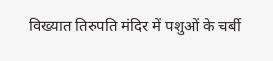विख्यात तिरुपति मंदिर में पशुओं के चर्बी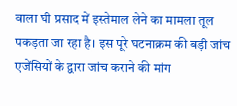वाला घी प्रसाद में इस्तेमाल लेने का मामला तूल पकड़ता जा रहा है। इस पूरे घटनाक्रम की बड़ी जांच एजेंसियों के द्वारा जांच कराने की मांग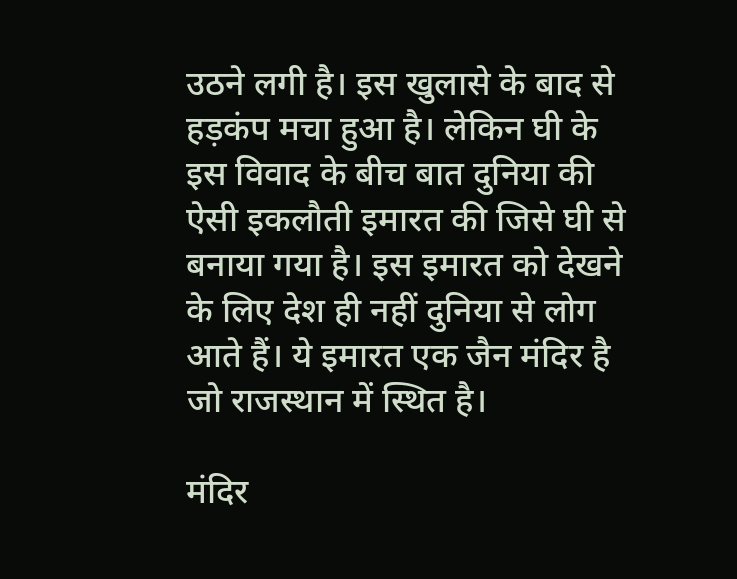उठने लगी है। इस खुलासे के बाद से हड़कंप मचा हुआ है। लेकिन घी के इस विवाद के बीच बात दुनिया की ऐसी इकलौती इमारत की जिसे घी से बनाया गया है। इस इमारत को देखने के लिए देश ही नहीं दुनिया से लोग आते हैं। ये इमारत एक जैन मंदिर है जो राजस्थान में स्थित है।

मंदिर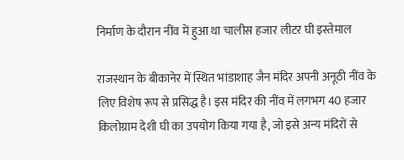निर्माण के दौरान नींव में हुआ था चालीस हजार लीटर घी इस्तेमाल

राजस्थान के बीकानेर में स्थित भांडाशाह जैन मंदिर अपनी अनूठी नींव के लिए विशेष रूप से प्रसिद्ध है। इस मंदिर की नींव में लगभग 40 हजार किलोग्राम देशी घी का उपयोग किया गया है, जो इसे अन्य मंदिरों से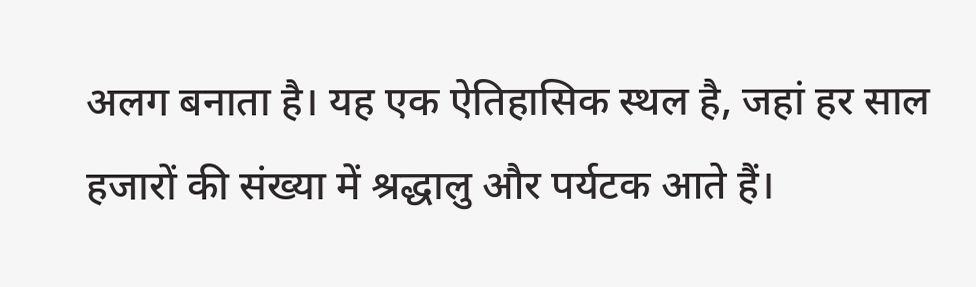अलग बनाता है। यह एक ऐतिहासिक स्थल है, जहां हर साल हजारों की संख्या में श्रद्धालु और पर्यटक आते हैं।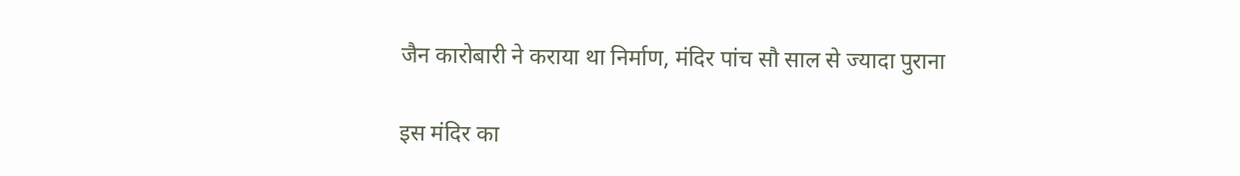जैन कारोबारी ने कराया था निर्माण, मंदिर पांच सौ साल से ज्यादा पुराना

इस मंदिर का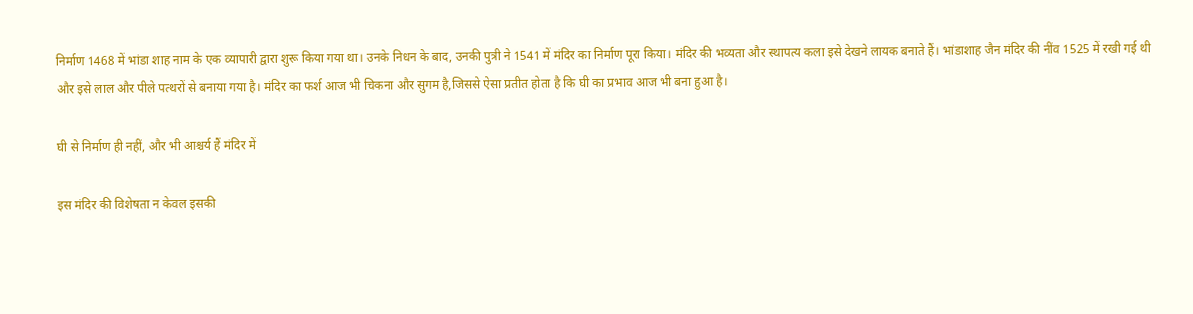निर्माण 1468 में भांडा शाह नाम के एक व्यापारी द्वारा शुरू किया गया था। उनके निधन के बाद, उनकी पुत्री ने 1541 में मंदिर का निर्माण पूरा किया। मंदिर की भव्यता और स्थापत्य कला इसे देखने लायक बनाते हैं। भांडाशाह जैन मंदिर की नींव 1525 में रखी गई थी और इसे लाल और पीले पत्थरों से बनाया गया है। मंदिर का फर्श आज भी चिकना और सुगम है,जिससे ऐसा प्रतीत होता है कि घी का प्रभाव आज भी बना हुआ है।

घी से निर्माण ही नहीं, और भी आश्चर्य हैं मंदिर में

इस मंदिर की विशेषता न केवल इसकी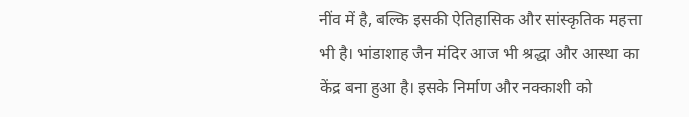नींव में है, बल्कि इसकी ऐतिहासिक और सांस्कृतिक महत्ता भी है। भांडाशाह जैन मंदिर आज भी श्रद्धा और आस्था का केंद्र बना हुआ है। इसके निर्माण और नक्काशी को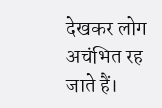देखकर लोग अचंभित रह जाते हैं।